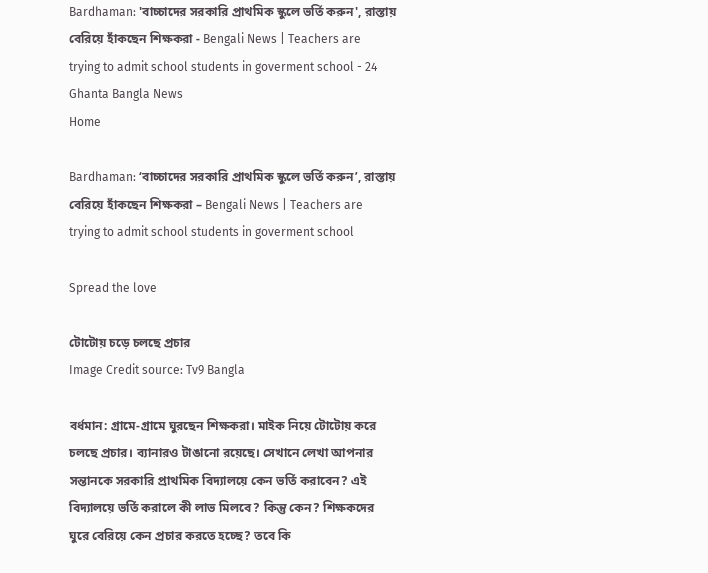Bardhaman: 'বাচ্চাদের সরকারি প্রাথমিক স্কুলে ভর্তি করুন', রাস্তায় বেরিয়ে হাঁকছেন শিক্ষকরা - Bengali News | Teachers are trying to admit school students in goverment school - 24 Ghanta Bangla News
Home

Bardhaman: ‘বাচ্চাদের সরকারি প্রাথমিক স্কুলে ভর্তি করুন’, রাস্তায় বেরিয়ে হাঁকছেন শিক্ষকরা – Bengali News | Teachers are trying to admit school students in goverment school

Spread the love

টোটোয় চড়ে চলছে প্রচার
Image Credit source: Tv9 Bangla

বর্ধমান: গ্রামে-গ্রামে ঘুরছেন শিক্ষকরা। মাইক নিয়ে টোটোয় করে চলছে প্রচার। ব্যানারও টাঙানো রয়েছে। সেখানে লেখা আপনার সন্তানকে সরকারি প্রাথমিক বিদ্যালয়ে কেন ভর্তি করাবেন? এই বিদ্যালয়ে ভর্তি করালে কী লাভ মিলবে? কিন্তু কেন? শিক্ষকদের ঘুরে বেরিয়ে কেন প্রচার করতে হচ্ছে? তবে কি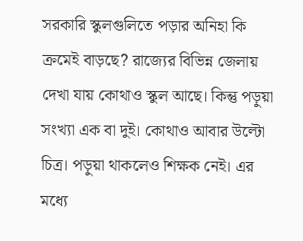সরকারি স্কুলগুলিতে পড়ার অনিহা কি ক্রমেই বাড়ছে? রাজ্যের বিভিন্ন জেলায় দেখা যায় কোথাও স্কুল আছে। কিন্তু পড়ুয়া সংখ্যা এক বা দুই। কোথাও আবার উল্টো চিত্র। পড়ুয়া থাকলেও শিক্ষক নেই। এর মধ্যে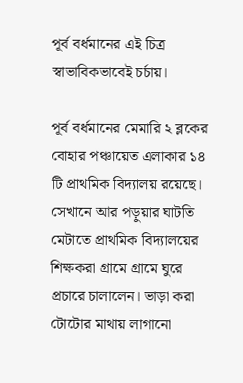পূর্ব বর্ধমানের এই চিত্র স্বাভাবিকভাবেই চর্চায়।

পূর্ব বর্ধমানের মেমারি ২ ব্লকের বোহার পঞ্চায়েত এলাকার ১৪ টি প্রাথমিক বিদ্যালয় রয়েছে। সেখানে আর পড়ুয়ার ঘাটতি মেটাতে প্রাথমিক বিদ্যালয়ের শিক্ষকরা গ্রামে গ্রামে ঘুরে প্রচারে চালালেন। ভাড়া করা টোটোর মাথায় লাগানো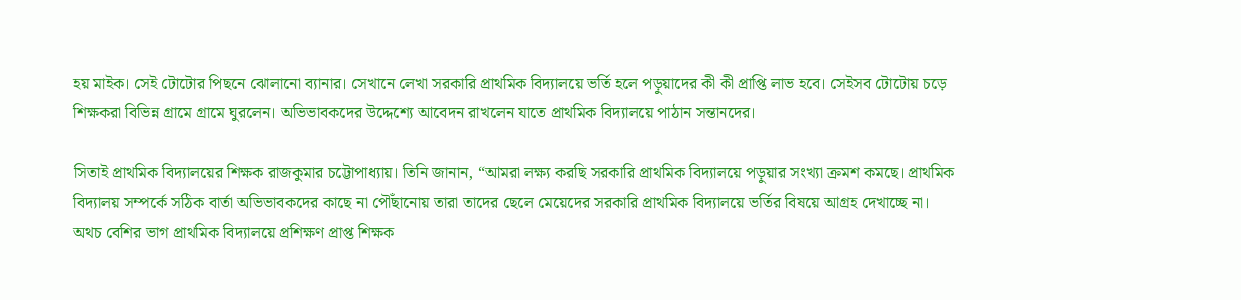হয় মাইক। সেই টোটোর পিছনে ঝোলানো ব্যানার। সেখানে লেখা সরকারি প্রাথমিক বিদ্যালয়ে ভর্তি হলে পড়ুয়াদের কী কী প্রাপ্তি লাভ হবে। সেইসব টোটোয় চড়ে শিক্ষকরা বিভিন্ন গ্রামে গ্রামে ঘুরলেন। অভিভাবকদের উদ্দেশ্যে আবেদন রাখলেন যাতে প্রাথমিক বিদ্যালয়ে পাঠান সন্তানদের।

সিতাই প্রাথমিক বিদ্যালয়ের শিক্ষক রাজকুমার চট্টোপাধ্যায়। তিনি জানান, “আমরা লক্ষ্য করছি সরকারি প্রাথমিক বিদ্যালয়ে পড়ুয়ার সংখ্যা ক্রমশ কমছে। প্রাথমিক বিদ্যালয় সম্পর্কে সঠিক বার্তা অভিভাবকদের কাছে না পৌঁছানোয় তারা তাদের ছেলে মেয়েদের সরকারি প্রাথমিক বিদ্যালয়ে ভর্তির বিষয়ে আগ্রহ দেখাচ্ছে না। অথচ বেশির ভাগ প্রাথমিক বিদ্যালয়ে প্রশিক্ষণ প্রাপ্ত শিক্ষক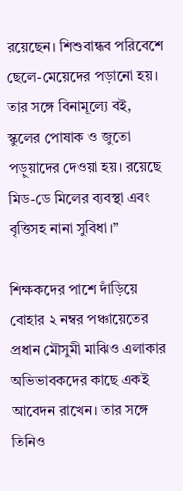রয়েছেন। শিশুবান্ধব পরিবেশে ছেলে-মেয়েদের পড়ানো হয়। তার সঙ্গে বিনামূল্যে বই, স্কুলের পোষাক ও জুতো পড়ুয়াদের দেওয়া হয়। রয়েছে মিড-ডে মিলের ব্যবস্থা এবং বৃত্তিসহ নানা সুবিধা।”

শিক্ষকদের পাশে দাঁড়িয়ে বোহার ২ নম্বর পঞ্চায়েতের প্রধান মৌসুমী মাঝিও এলাকার অভিভাবকদের কাছে একই আবেদন রাখেন। তার সঙ্গে তিনিও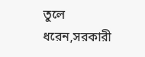তুলে ধরেন,সরকারী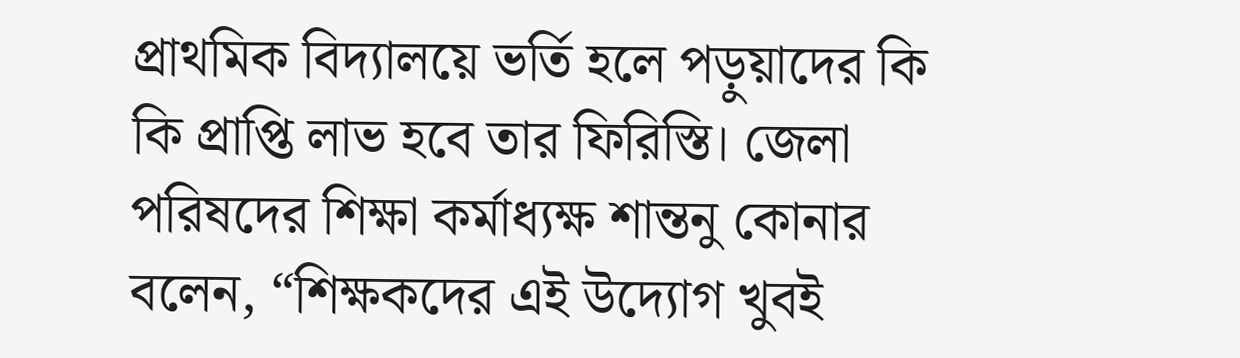প্রাথমিক বিদ্যালয়ে ভর্তি হলে পড়ুয়াদের কি কি প্রাপ্তি লাভ হবে তার ফিরিস্তি। জেলা পরিষদের শিক্ষা কর্মাধ্যক্ষ শান্তনু কোনার বলেন, “শিক্ষকদের এই উদ্যোগ খুবই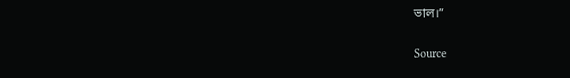ভাল।”

Source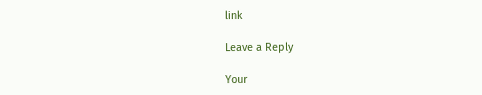link

Leave a Reply

Your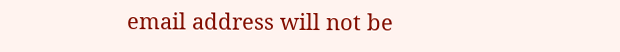email address will not be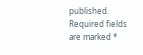published. Required fields are marked *